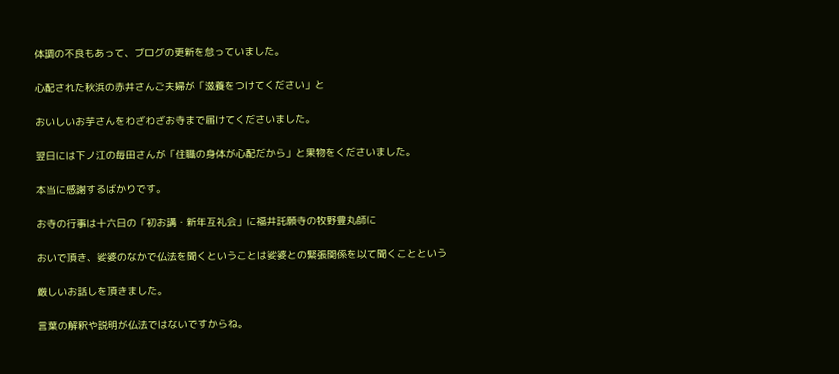体調の不良もあって、ブログの更新を怠っていました。

心配された秋浜の赤井さんご夫婦が「滋養をつけてください」と

おいしいお芋さんをわざわざお寺まで届けてくださいました。

翌日には下ノ江の毎田さんが「住職の身体が心配だから」と果物をくださいました。

本当に感謝するばかりです。

お寺の行事は十六日の「初お講・新年互礼会」に福井託願寺の牧野豊丸師に

おいで頂き、娑婆のなかで仏法を聞くということは娑婆との緊張関係を以て聞くことという

厳しいお話しを頂きました。

言葉の解釈や説明が仏法ではないですからね。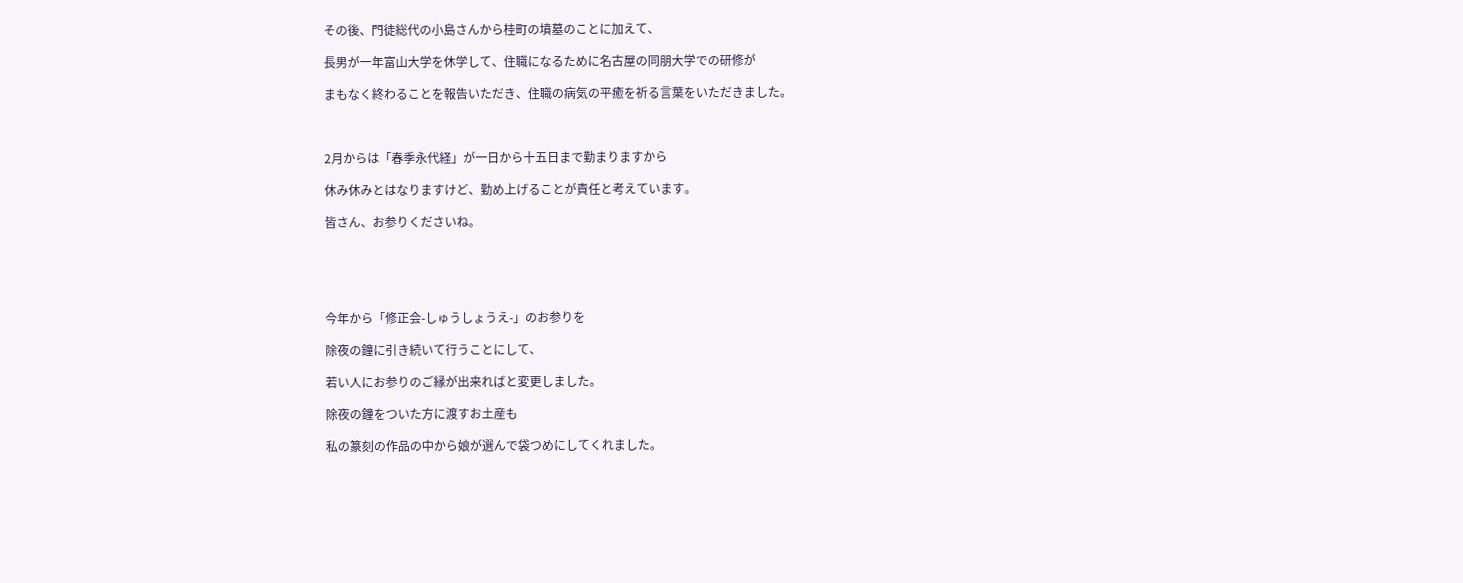その後、門徒総代の小島さんから桂町の墳墓のことに加えて、

長男が一年富山大学を休学して、住職になるために名古屋の同朋大学での研修が

まもなく終わることを報告いただき、住職の病気の平癒を祈る言葉をいただきました。



2月からは「春季永代経」が一日から十五日まで勤まりますから

休み休みとはなりますけど、勤め上げることが責任と考えています。

皆さん、お参りくださいね。





今年から「修正会-しゅうしょうえ-」のお参りを

除夜の鐘に引き続いて行うことにして、

若い人にお参りのご縁が出来ればと変更しました。

除夜の鐘をついた方に渡すお土産も

私の篆刻の作品の中から娘が選んで袋つめにしてくれました。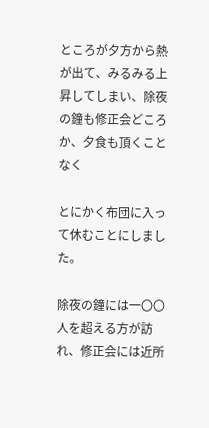ところが夕方から熱が出て、みるみる上昇してしまい、除夜の鐘も修正会どころか、夕食も頂くことなく

とにかく布団に入って休むことにしました。

除夜の鐘には一〇〇人を超える方が訪れ、修正会には近所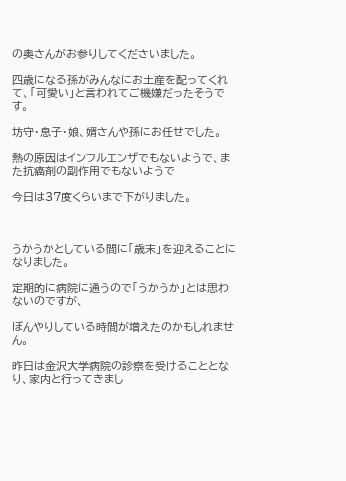の奥さんがお参りしてくださいました。

四歳になる孫がみんなにお土産を配ってくれて、「可愛い」と言われてご機嫌だったそうです。

坊守・息子・娘、婿さんや孫にお任せでした。

熱の原因はインフルエンザでもないようで、また抗癌剤の副作用でもないようで

今日は37度くらいまで下がりました。



うかうかとしている間に「歳末」を迎えることになりました。

定期的に病院に通うので「うかうか」とは思わないのですが、

ぼんやりしている時間が増えたのかもしれません。

昨日は金沢大学病院の診察を受けることとなり、家内と行ってきまし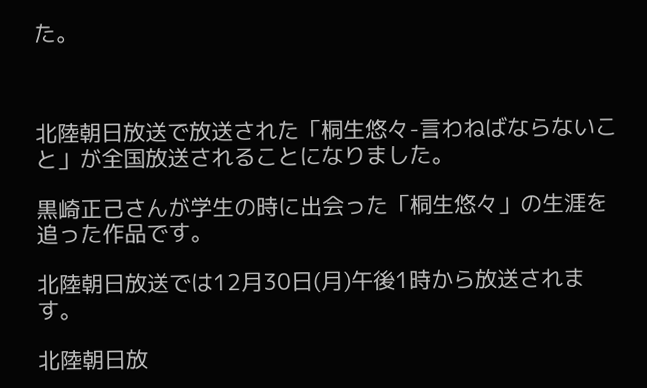た。



北陸朝日放送で放送された「桐生悠々-言わねばならないこと」が全国放送されることになりました。

黒崎正己さんが学生の時に出会った「桐生悠々」の生涯を追った作品です。

北陸朝日放送では12月30日(月)午後1時から放送されます。

北陸朝日放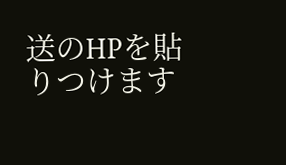送のHPを貼りつけます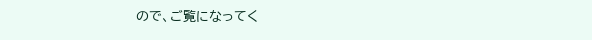ので、ご覧になってく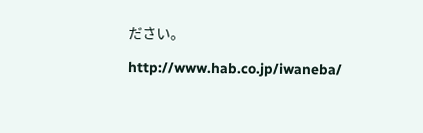ださい。

http://www.hab.co.jp/iwaneba/